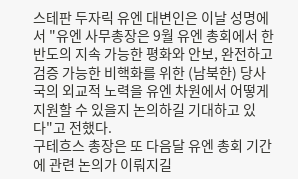스테판 두자릭 유엔 대변인은 이날 성명에서 "유엔 사무총장은 9월 유엔 총회에서 한반도의 지속 가능한 평화와 안보, 완전하고 검증 가능한 비핵화를 위한 (남북한) 당사국의 외교적 노력을 유엔 차원에서 어떻게 지원할 수 있을지 논의하길 기대하고 있다"고 전했다.
구테흐스 총장은 또 다음달 유엔 총회 기간에 관련 논의가 이뤄지길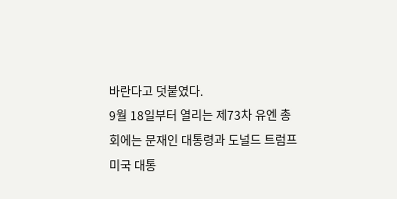바란다고 덧붙였다.
9월 18일부터 열리는 제73차 유엔 총회에는 문재인 대통령과 도널드 트럼프 미국 대통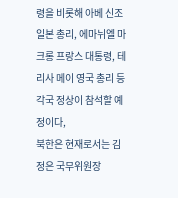령을 비롯해 아베 신조 일본 총리, 에마뉘엘 마크롱 프랑스 대통령, 테리사 메이 영국 총리 등 각국 정상이 참석할 예정이다,
북한은 현재로서는 김정은 국무위원장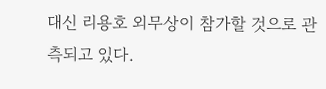대신 리용호 외무상이 참가할 것으로 관측되고 있다.